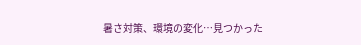暑さ対策、環境の変化…見つかった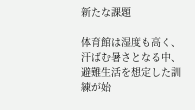新たな課題

体育館は湿度も高く、汗ばむ暑さとなる中、避難生活を想定した訓練が始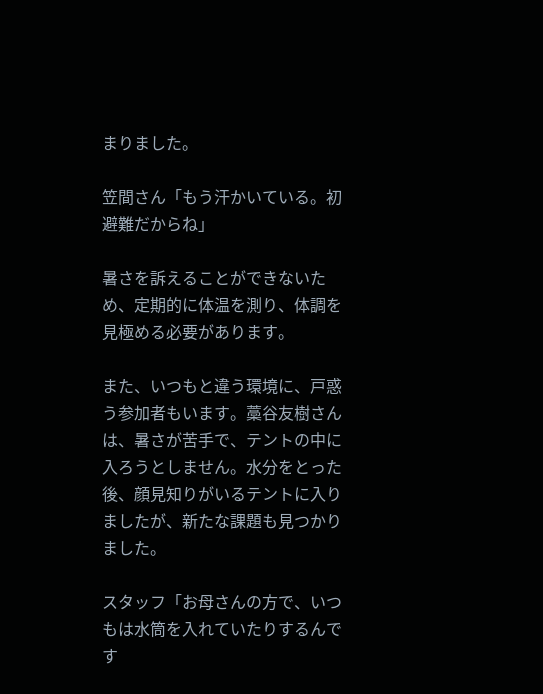まりました。

笠間さん「もう汗かいている。初避難だからね」

暑さを訴えることができないため、定期的に体温を測り、体調を見極める必要があります。

また、いつもと違う環境に、戸惑う参加者もいます。藁谷友樹さんは、暑さが苦手で、テントの中に入ろうとしません。水分をとった後、顔見知りがいるテントに入りましたが、新たな課題も見つかりました。

スタッフ「お母さんの方で、いつもは水筒を入れていたりするんです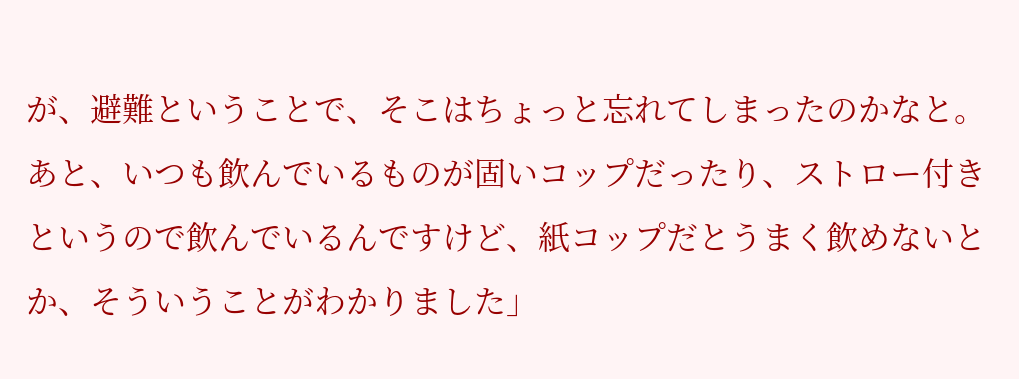が、避難ということで、そこはちょっと忘れてしまったのかなと。あと、いつも飲んでいるものが固いコップだったり、ストロー付きというので飲んでいるんですけど、紙コップだとうまく飲めないとか、そういうことがわかりました」